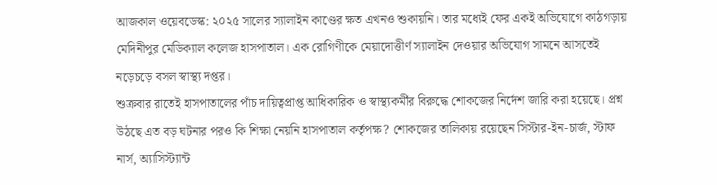আজকাল ওয়েবডেস্ক: ২০২৫ সালের স্যালাইন কাণ্ডের ক্ষত এখনও শুকায়নি। তার মধ্যেই ফের একই অভিযোগে কাঠগড়ায় মেদিনীপুর মেডিক্যাল কলেজ হাসপাতাল। এক রোগিণীকে মেয়াদোত্তীর্ণ স্যালাইন দেওয়ার অভিযোগ সামনে আসতেই নড়েচড়ে বসল স্বাস্থ্য দপ্তর।
শুক্রবার রাতেই হাসপাতালের পাঁচ দায়িত্বপ্রাপ্ত আধিকারিক ও স্বাস্থ্যকর্মীর বিরুদ্ধে শোকজের নির্দেশ জারি করা হয়েছে। প্রশ্ন উঠছে এত বড় ঘটনার পরও কি শিক্ষা নেয়নি হাসপাতাল কর্তৃপক্ষ? শোকজের তালিকায় রয়েছেন সিস্টার-ইন-চার্জ, স্টাফ নার্স, অ্যাসিস্ট্যান্ট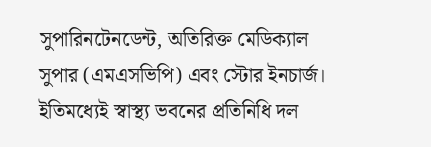সুপারিনটেনডেন্ট, অতিরিক্ত মেডিক্যাল সুপার (এমএসভিপি) এবং স্টোর ইনচার্জ।
ইতিমধ্যেই স্বাস্থ্য ভবনের প্রতিনিধি দল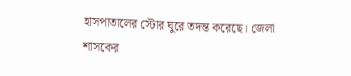হাসপাতালের স্টোর ঘুরে তদন্ত করেছে। জেলা শাসকের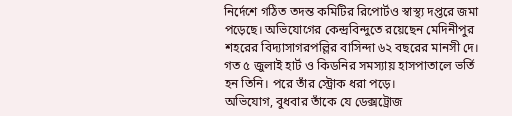নির্দেশে গঠিত তদন্ত কমিটির রিপোর্টও স্বাস্থ্য দপ্তরে জমা পড়েছে। অভিযোগের কেন্দ্রবিন্দুতে রয়েছেন মেদিনীপুর শহরের বিদ্যাসাগরপল্লির বাসিন্দা ৬২ বছরের মানসী দে। গত ৫ জুলাই হার্ট ও কিডনির সমস্যায় হাসপাতালে ভর্তি হন তিনি। পরে তাঁর স্ট্রোক ধরা পড়ে।
অভিযোগ, বুধবার তাঁকে যে ডেক্সট্রোজ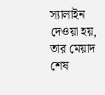স্যালাইন দেওয়া হয়, তার মেয়াদ শেষ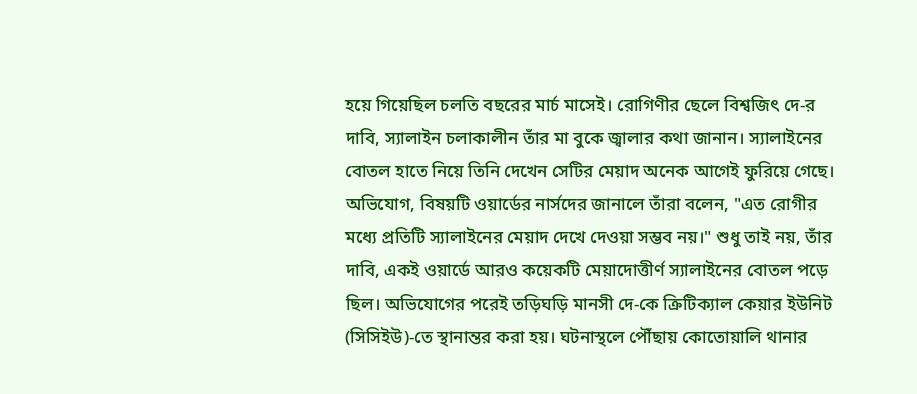হয়ে গিয়েছিল চলতি বছরের মার্চ মাসেই। রোগিণীর ছেলে বিশ্বজিৎ দে-র দাবি, স্যালাইন চলাকালীন তাঁর মা বুকে জ্বালার কথা জানান। স্যালাইনের বোতল হাতে নিয়ে তিনি দেখেন সেটির মেয়াদ অনেক আগেই ফুরিয়ে গেছে।
অভিযোগ, বিষয়টি ওয়ার্ডের নার্সদের জানালে তাঁরা বলেন, "এত রোগীর মধ্যে প্রতিটি স্যালাইনের মেয়াদ দেখে দেওয়া সম্ভব নয়।" শুধু তাই নয়, তাঁর দাবি, একই ওয়ার্ডে আরও কয়েকটি মেয়াদোত্তীর্ণ স্যালাইনের বোতল পড়ে ছিল। অভিযোগের পরেই তড়িঘড়ি মানসী দে-কে ক্রিটিক্যাল কেয়ার ইউনিট (সিসিইউ)-তে স্থানান্তর করা হয়। ঘটনাস্থলে পৌঁছায় কোতোয়ালি থানার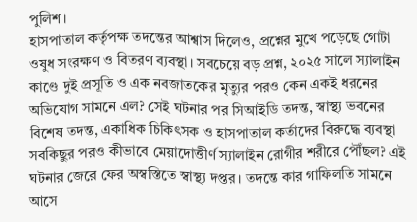পুলিশ।
হাসপাতাল কর্তৃপক্ষ তদন্তের আশ্বাস দিলেও, প্রশ্নের মুখে পড়েছে গোটা ওষুধ সংরক্ষণ ও বিতরণ ব্যবস্থা। সবচেয়ে বড় প্রশ্ন, ২০২৫ সালে স্যালাইন কাণ্ডে দুই প্রসূতি ও এক নবজাতকের মৃত্যুর পরও কেন একই ধরনের অভিযোগ সামনে এল? সেই ঘটনার পর সিআইডি তদন্ত, স্বাস্থ্য ভবনের বিশেষ তদন্ত, একাধিক চিকিৎসক ও হাসপাতাল কর্তাদের বিরুদ্ধে ব্যবস্থা সবকিছুর পরও কীভাবে মেয়াদোত্তীর্ণ স্যালাইন রোগীর শরীরে পৌঁছল? এই ঘটনার জেরে ফের অস্বস্তিতে স্বাস্থ্য দপ্তর। তদন্তে কার গাফিলতি সামনে আসে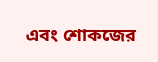এবং শোকজের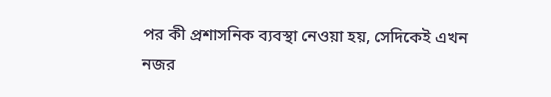পর কী প্রশাসনিক ব্যবস্থা নেওয়া হয়, সেদিকেই এখন নজর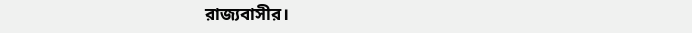রাজ্যবাসীর।